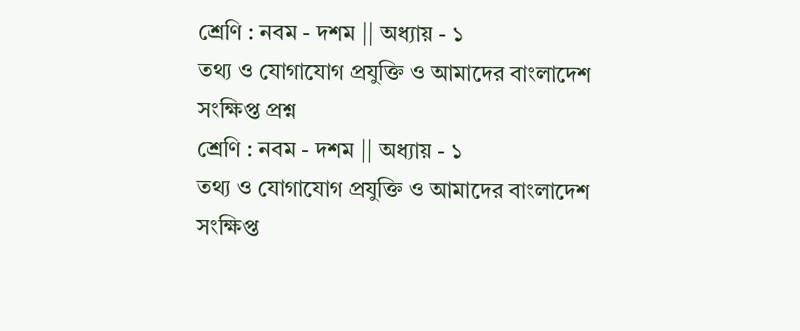শ্রেণি : নবম - দশম || অধ্যায় - ১
তথ্য ও যোগাযোগ প্রযুক্তি ও আমাদের বাংলাদেশ
সংক্ষিপ্ত প্রশ্ন
শ্রেণি : নবম - দশম || অধ্যায় - ১
তথ্য ও যোগাযোগ প্রযুক্তি ও আমাদের বাংলাদেশ
সংক্ষিপ্ত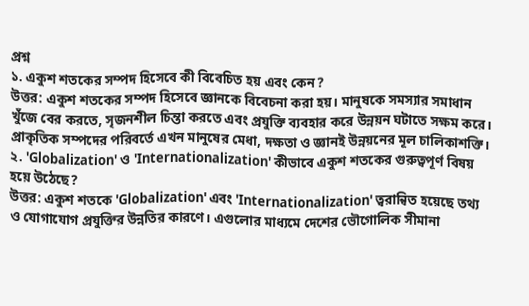প্রশ্ন
১. একুশ শতকের সম্পদ হিসেবে কী বিবেচিত হয় এবং কেন?
উত্তর: একুশ শতকের সম্পদ হিসেবে জ্ঞানকে বিবেচনা করা হয়। মানুষকে সমস্যার সমাধান খুঁজে বের করতে, সৃজনশীল চিন্তা করতে এবং প্রযুক্তি ব্যবহার করে উন্নয়ন ঘটাতে সক্ষম করে। প্রাকৃতিক সম্পদের পরিবর্তে এখন মানুষের মেধা, দক্ষতা ও জ্ঞানই উন্নয়নের মূল চালিকাশক্তি।
২. 'Globalization' ও 'Internationalization' কীভাবে একুশ শতকের গুরুত্বপূর্ণ বিষয় হয়ে উঠেছে?
উত্তর: একুশ শতকে 'Globalization' এবং 'Internationalization' ত্বরান্বিত হয়েছে তথ্য ও যোগাযোগ প্রযুক্তির উন্নতির কারণে। এগুলোর মাধ্যমে দেশের ভৌগোলিক সীমানা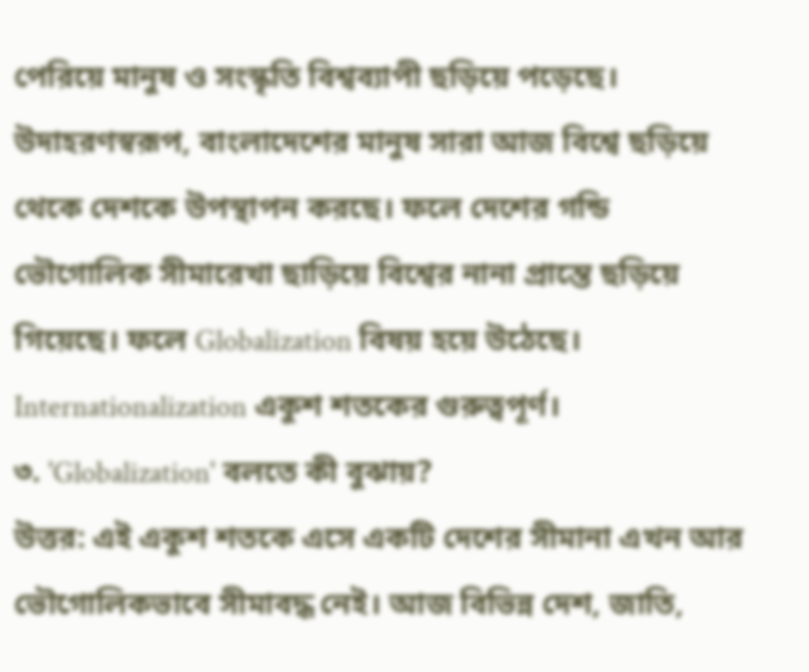পেরিয়ে মানুষ ও সংস্কৃতি বিশ্বব্যাপী ছড়িয়ে পড়েছে। উদাহরণস্বরূপ, বাংলাদেশের মানুষ সারা আজ বিশ্বে ছড়িয়ে থেকে দেশকে উপস্থাপন করছে। ফলে দেশের গন্ডি ভৌগোলিক সীমারেখা ছাড়িয়ে বিশ্বের নানা প্রান্তে ছড়িয়ে গিয়েছে। ফলে Globalization বিষয় হয়ে উঠেছে। Internationalization একুশ শতকের গুরুত্বপূর্ণ।
৩. 'Globalization' বলতে কী বুঝায়?
উত্তর: এই একুশ শতকে এসে একটি দেশের সীমানা এখন আর ভৌগোলিকভাবে সীমাবদ্ধ নেই। আজ বিভিন্ন দেশ, জাতি,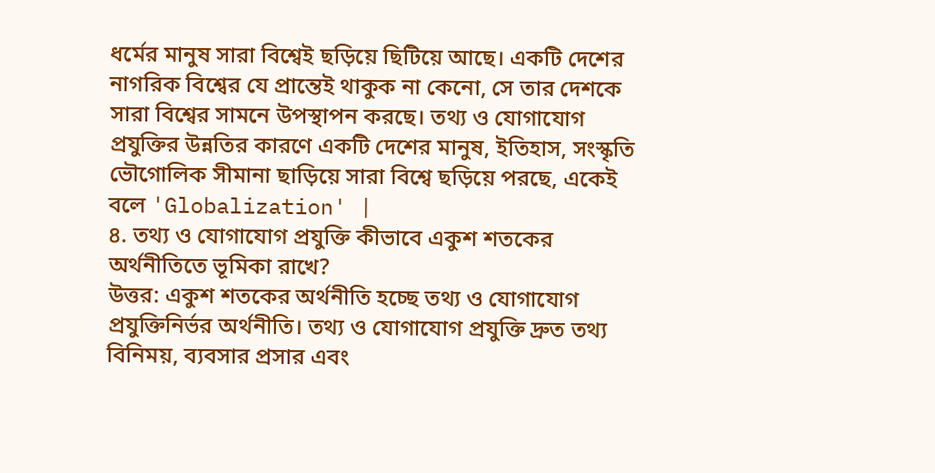ধর্মের মানুষ সারা বিশ্বেই ছড়িয়ে ছিটিয়ে আছে। একটি দেশের নাগরিক বিশ্বের যে প্রান্তেই থাকুক না কেনো, সে তার দেশকে সারা বিশ্বের সামনে উপস্থাপন করছে। তথ্য ও যোগাযোগ প্রযুক্তির উন্নতির কারণে একটি দেশের মানুষ, ইতিহাস, সংস্কৃতি ভৌগোলিক সীমানা ছাড়িয়ে সারা বিশ্বে ছড়িয়ে পরছে, একেই বলে 'Globalization' |
৪. তথ্য ও যোগাযোগ প্রযুক্তি কীভাবে একুশ শতকের অর্থনীতিতে ভূমিকা রাখে?
উত্তর: একুশ শতকের অর্থনীতি হচ্ছে তথ্য ও যোগাযোগ প্রযুক্তিনির্ভর অর্থনীতি। তথ্য ও যোগাযোগ প্রযুক্তি দ্রুত তথ্য বিনিময়, ব্যবসার প্রসার এবং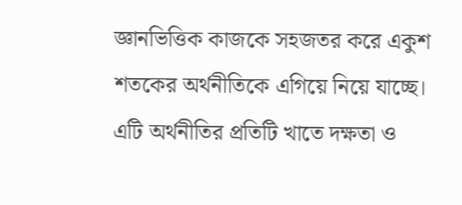জ্ঞানভিত্তিক কাজকে সহজতর করে একুশ শতকের অর্থনীতিকে এগিয়ে নিয়ে যাচ্ছে। এটি অর্থনীতির প্রতিটি খাতে দক্ষতা ও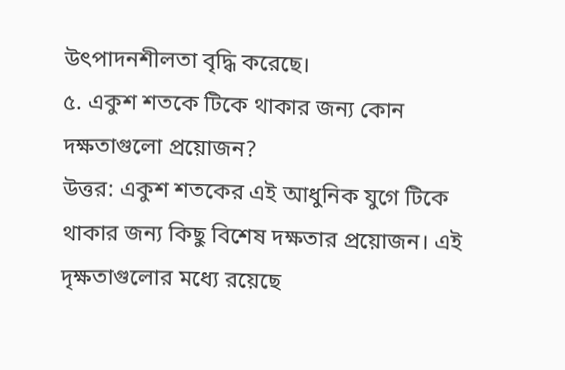উৎপাদনশীলতা বৃদ্ধি করেছে।
৫. একুশ শতকে টিকে থাকার জন্য কোন দক্ষতাগুলো প্রয়োজন?
উত্তর: একুশ শতকের এই আধুনিক যুগে টিকে থাকার জন্য কিছু বিশেষ দক্ষতার প্রয়োজন। এই দৃক্ষতাগুলোর মধ্যে রয়েছে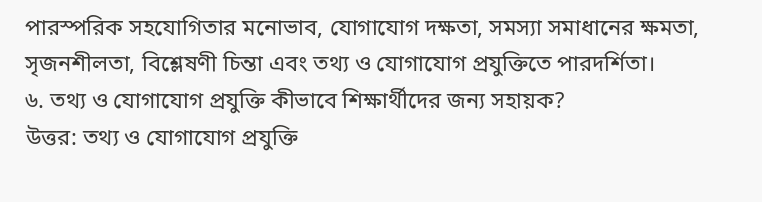পারস্পরিক সহযোগিতার মনোভাব, যোগাযোগ দক্ষতা, সমস্যা সমাধানের ক্ষমতা, সৃজনশীলতা, বিশ্লেষণী চিন্তা এবং তথ্য ও যোগাযোগ প্রযুক্তিতে পারদর্শিতা।
৬. তথ্য ও যোগাযোগ প্রযুক্তি কীভাবে শিক্ষার্থীদের জন্য সহায়ক?
উত্তর: তথ্য ও যোগাযোগ প্রযুক্তি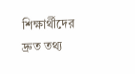শিক্ষার্থীদের দ্রুত তথ্য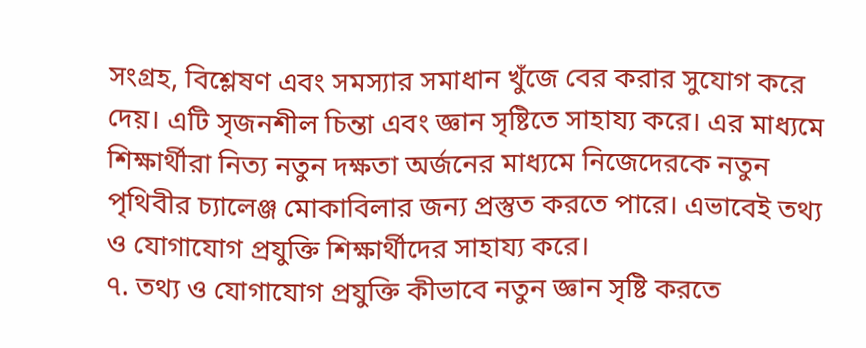সংগ্রহ, বিশ্লেষণ এবং সমস্যার সমাধান খুঁজে বের করার সুযোগ করে দেয়। এটি সৃজনশীল চিন্তা এবং জ্ঞান সৃষ্টিতে সাহায্য করে। এর মাধ্যমে শিক্ষার্থীরা নিত্য নতুন দক্ষতা অর্জনের মাধ্যমে নিজেদেরকে নতুন পৃথিবীর চ্যালেঞ্জ মোকাবিলার জন্য প্রস্তুত করতে পারে। এভাবেই তথ্য ও যোগাযোগ প্রযুক্তি শিক্ষার্থীদের সাহায্য করে।
৭. তথ্য ও যোগাযোগ প্রযুক্তি কীভাবে নতুন জ্ঞান সৃষ্টি করতে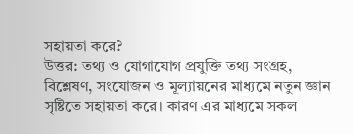সহায়তা করে?
উত্তর: তথ্য ও যোগাযোগ প্রযুক্তি তথ্য সংগ্রহ, বিশ্লেষণ, সংযোজন ও মূল্যায়নের মাধ্যমে নতুন জ্ঞান সৃষ্টিতে সহায়তা করে। কারণ এর মাধ্যমে সকল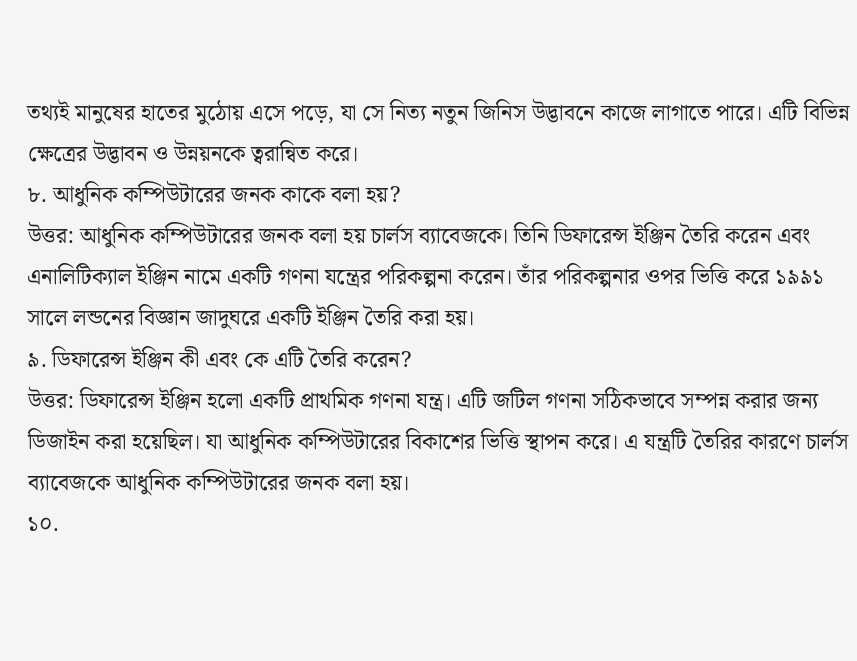তথ্যই মানুষের হাতের মুঠোয় এসে পড়ে, যা সে নিত্য নতুন জিনিস উদ্ভাবনে কাজে লাগাতে পারে। এটি বিভিন্ন ক্ষেত্রের উদ্ভাবন ও উন্নয়নকে ত্বরান্বিত করে।
৮. আধুনিক কম্পিউটারের জনক কাকে বলা হয়?
উত্তর: আধুনিক কম্পিউটারের জনক বলা হয় চার্লস ব্যাবেজকে। তিনি ডিফারেন্স ইঞ্জিন তৈরি করেন এবং এনালিটিক্যাল ইঞ্জিন নামে একটি গণনা যন্ত্রের পরিকল্পনা করেন। তাঁর পরিকল্পনার ওপর ভিত্তি করে ১৯৯১ সালে লন্ডনের বিজ্ঞান জাদুঘরে একটি ইঞ্জিন তৈরি করা হয়।
৯. ডিফারেন্স ইঞ্জিন কী এবং কে এটি তৈরি করেন?
উত্তর: ডিফারেন্স ইঞ্জিন হলো একটি প্রাথমিক গণনা যন্ত্র। এটি জটিল গণনা সঠিকভাবে সম্পন্ন করার জন্য ডিজাইন করা হয়েছিল। যা আধুনিক কম্পিউটারের বিকাশের ভিত্তি স্থাপন করে। এ যন্ত্রটি তৈরির কারণে চার্লস ব্যাবেজকে আধুনিক কম্পিউটারের জনক বলা হয়।
১০.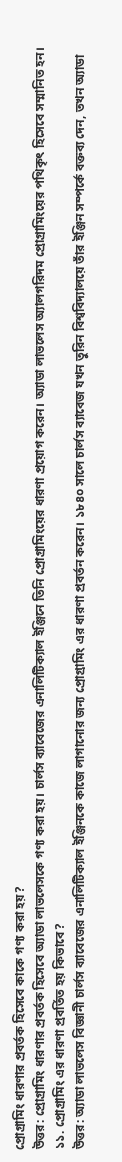প্রোগ্রামিং ধারণার প্রবর্তক হিসেবে কাকে গণ্য করা হয়?
উত্তর: প্রোগ্রামিং ধারণার প্রবর্তক হিসেবে অ্যাডা লাভলেসকে গণ্য করা হয়। চার্লস ব্যাবেজের এনালিটিক্যাল ইঞ্জিনে তিনি প্রোগ্রামিংয়ের ধারণা প্রয়োগ করেন। অ্যাডা লাভলেস অ্যালগরিদম প্রোগ্রামিংয়ের পথিকৃৎ হিসেবে সম্মানিত হন।
১১. প্রোগ্রামিং এর ধারণা প্রবর্তিত হয় কিভাবে?
উত্তর: অ্যাডা লাভলেস বিজ্ঞানী চার্লস ব্যাবেজের এনালিটিক্যাল ইঞ্জিনকে কাজে লাগানোর জন্য প্রোগ্রামিং এর ধারণা প্রবর্তন করেন। ১৮৪০ সালে চার্লস ব্যাবেজ যখন তুরিন বিশ্ববিদ্যালয়ে তাঁর ইঞ্জিন সম্পর্কে বক্তব্য দেন, তখন অ্যাডা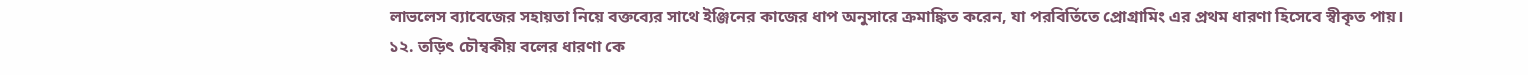লাভলেস ব্যাবেজের সহায়তা নিয়ে বক্তব্যের সাথে ইঞ্জিনের কাজের ধাপ অনুসারে ক্রমাঙ্কিত করেন, যা পরবির্তিতে প্রোগ্রামিং এর প্রথম ধারণা হিসেবে স্বীকৃত পায়।
১২. তড়িৎ চৌম্বকীয় বলের ধারণা কে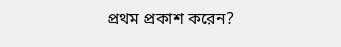প্রথম প্রকাশ করেন?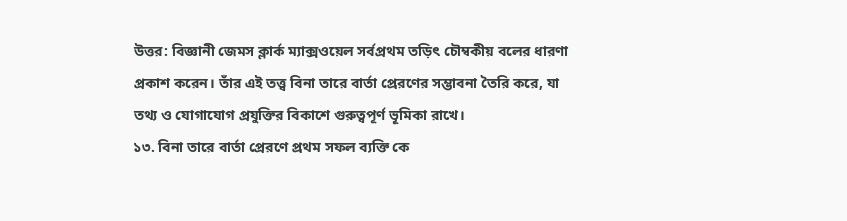উত্তর: বিজ্ঞানী জেমস ক্লার্ক ম্যাক্সওয়েল সর্বপ্রথম তড়িৎ চৌম্বকীয় বলের ধারণা প্রকাশ করেন। তাঁর এই তত্ত্ব বিনা তারে বার্তা প্রেরণের সম্ভাবনা তৈরি করে, যা তথ্য ও যোগাযোগ প্রযুক্তির বিকাশে গুরুত্বপূর্ণ ভূমিকা রাখে।
১৩. বিনা তারে বার্তা প্রেরণে প্রথম সফল ব্যক্তি কে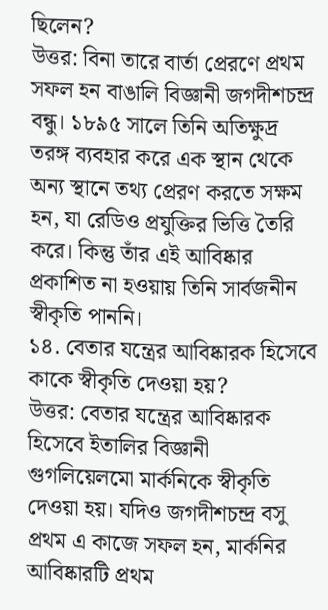ছিলেন?
উত্তর: বিনা তারে বার্তা প্রেরণে প্রথম সফল হন বাঙালি বিজ্ঞানী জগদীশচন্দ্র বন্ধু। ১৮৯৫ সালে তিনি অতিক্ষুদ্র তরঙ্গ ব্যবহার করে এক স্থান থেকে অন্য স্থানে তথ্য প্রেরণ করতে সক্ষম হন, যা রেডিও প্রযুক্তির ভিত্তি তৈরি করে। কিন্তু তাঁর এই আবিষ্কার প্রকাশিত না হওয়ায় তিনি সার্বজনীন স্বীকৃতি পাননি।
১৪. বেতার যন্ত্রের আবিষ্কারক হিসেবে কাকে স্বীকৃতি দেওয়া হয়?
উত্তর: বেতার যন্ত্রের আবিষ্কারক হিসেবে ইতালির বিজ্ঞানী গুগলিয়েলমো মার্কনিকে স্বীকৃতি দেওয়া হয়। যদিও জগদীশচন্দ্র বসু প্রথম এ কাজে সফল হন, মার্কনির আবিষ্কারটি প্রথম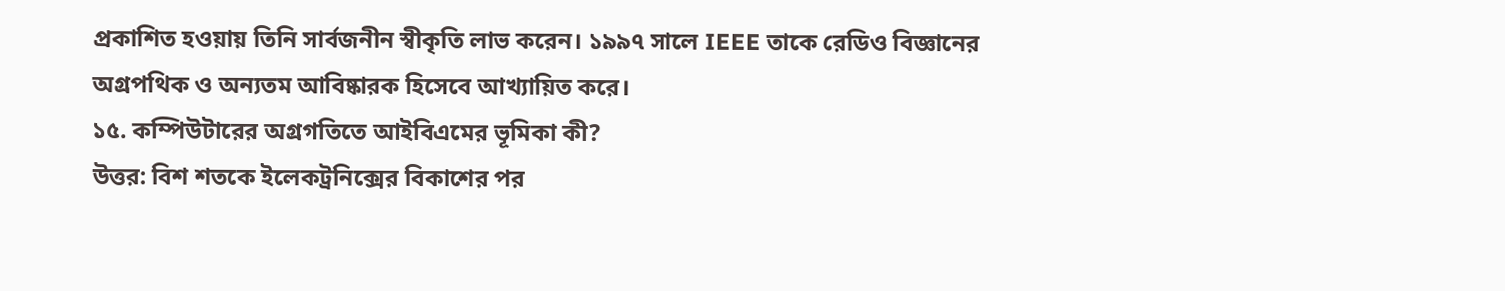প্রকাশিত হওয়ায় তিনি সার্বজনীন স্বীকৃতি লাভ করেন। ১৯৯৭ সালে IEEE তাকে রেডিও বিজ্ঞানের অগ্রপথিক ও অন্যতম আবিষ্কারক হিসেবে আখ্যায়িত করে।
১৫. কম্পিউটারের অগ্রগতিতে আইবিএমের ভূমিকা কী?
উত্তর: বিশ শতকে ইলেকট্রনিক্সের বিকাশের পর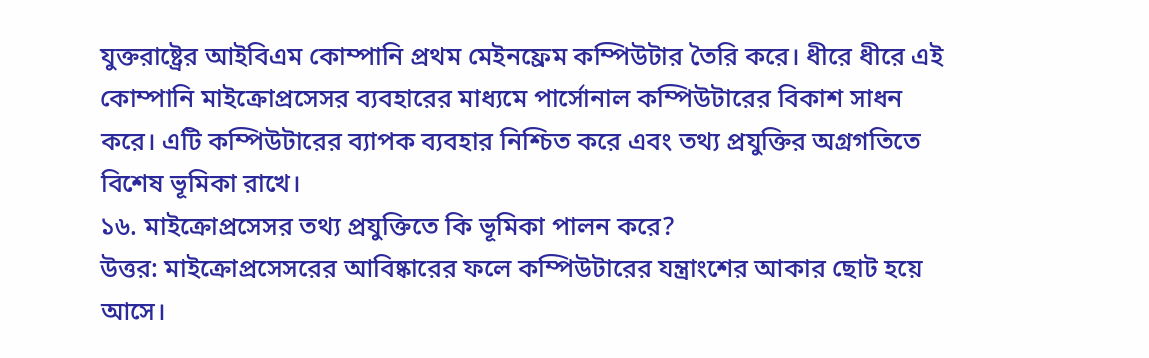যুক্তরাষ্ট্রের আইবিএম কোম্পানি প্রথম মেইনফ্রেম কম্পিউটার তৈরি করে। ধীরে ধীরে এই কোম্পানি মাইক্রোপ্রসেসর ব্যবহারের মাধ্যমে পার্সোনাল কম্পিউটারের বিকাশ সাধন করে। এটি কম্পিউটারের ব্যাপক ব্যবহার নিশ্চিত করে এবং তথ্য প্রযুক্তির অগ্রগতিতে বিশেষ ভূমিকা রাখে।
১৬. মাইক্রোপ্রসেসর তথ্য প্রযুক্তিতে কি ভূমিকা পালন করে?
উত্তর: মাইক্রোপ্রসেসরের আবিষ্কারের ফলে কম্পিউটারের যন্ত্রাংশের আকার ছোট হয়ে আসে।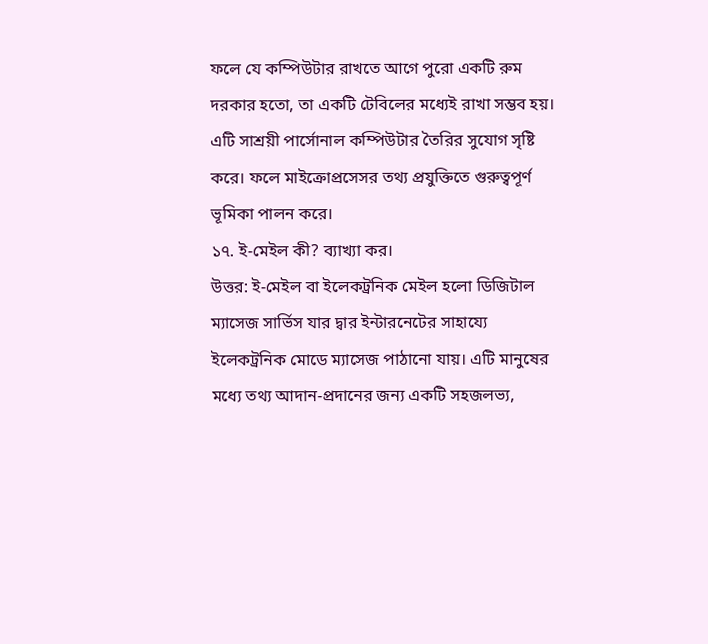ফলে যে কম্পিউটার রাখতে আগে পুরো একটি রুম দরকার হতো, তা একটি টেবিলের মধ্যেই রাখা সম্ভব হয়। এটি সাশ্রয়ী পার্সোনাল কম্পিউটার তৈরির সুযোগ সৃষ্টি করে। ফলে মাইক্রোপ্রসেসর তথ্য প্রযুক্তিতে গুরুত্বপূর্ণ ভূমিকা পালন করে।
১৭. ই-মেইল কী? ব্যাখ্যা কর।
উত্তর: ই-মেইল বা ইলেকট্রনিক মেইল হলো ডিজিটাল ম্যাসেজ সার্ভিস যার দ্বার ইন্টারনেটের সাহায্যে ইলেকট্রনিক মোডে ম্যাসেজ পাঠানো যায়। এটি মানুষের মধ্যে তথ্য আদান-প্রদানের জন্য একটি সহজলভ্য,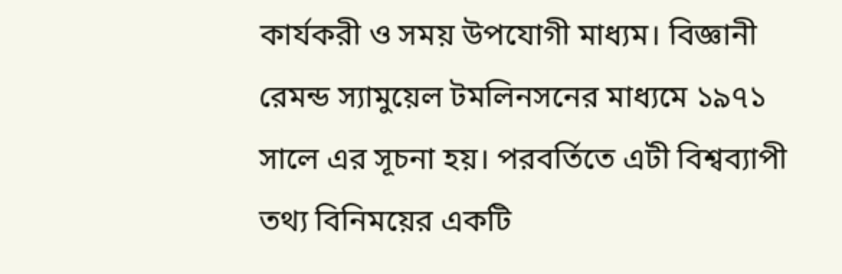কার্যকরী ও সময় উপযোগী মাধ্যম। বিজ্ঞানী রেমন্ড স্যামুয়েল টমলিনসনের মাধ্যমে ১৯৭১ সালে এর সূচনা হয়। পরবর্তিতে এটী বিশ্বব্যাপী তথ্য বিনিময়ের একটি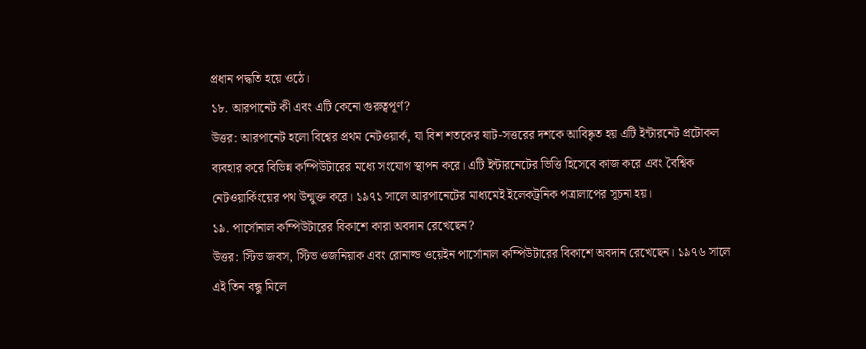প্রধান পদ্ধতি হয়ে ওঠে।
১৮. আরপানেট কী এবং এটি কেনো গুরুত্বপূর্ণ?
উত্তর: আরপানেট হলো বিশ্বের প্রথম নেটওয়ার্ক, যা বিশ শতকের ষাট-সত্তরের দশকে আবিষ্কৃত হয় এটি ইন্টারনেট প্রটোকল ব্যবহার করে বিভিন্ন কম্পিউটারের মধ্যে সংযোগ স্থাপন করে। এটি ইন্টারনেটের ভিত্তি হিসেবে কাজ করে এবং বৈশ্বিক নেটওয়ার্কিংয়ের পথ উন্মুক্ত করে। ১৯৭১ সালে আরপানেটের মাধ্যমেই ইলেকট্রনিক পত্রালাপের সূচনা হয়।
১৯. পার্সোনাল কম্পিউটারের বিকাশে কারা অবদান রেখেছেন?
উত্তর: স্টিভ জবস, স্টিভ ওজনিয়াক এবং রোনাল্ড ওয়েইন পার্সোনাল কম্পিউটারের বিকাশে অবদান রেখেছেন। ১৯৭৬ সালে এই তিন বন্ধু মিলে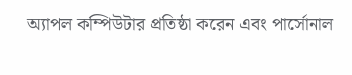অ্যাপল কম্পিউটার প্রতিষ্ঠা করেন এবং পার্সোনাল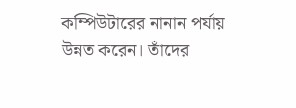কম্পিউটারের নানান পর্যায় উন্নত করেন। তাঁদের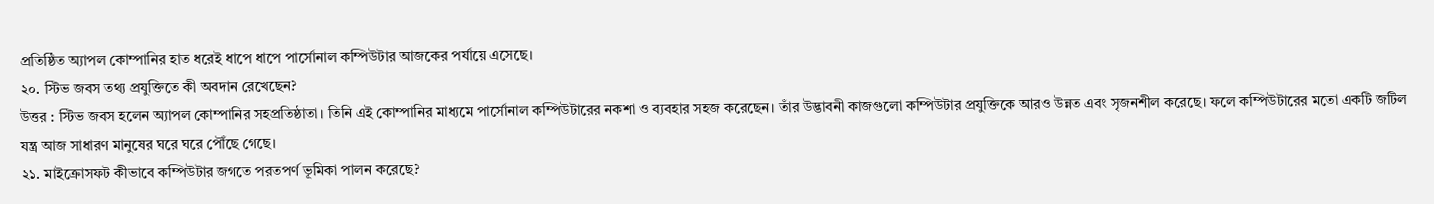প্রতিষ্ঠিত অ্যাপল কোম্পানির হাত ধরেই ধাপে ধাপে পার্সোনাল কম্পিউটার আজকের পর্যায়ে এসেছে।
২০. স্টিভ জবস তথ্য প্রযুক্তিতে কী অবদান রেখেছেন?
উত্তর : স্টিভ জবস হলেন অ্যাপল কোম্পানির সহপ্রতিষ্ঠাতা। তিনি এই কোম্পানির মাধ্যমে পার্সোনাল কম্পিউটারের নকশা ও ব্যবহার সহজ করেছেন। তাঁর উদ্ভাবনী কাজগুলো কম্পিউটার প্রযুক্তিকে আরও উন্নত এবং সৃজনশীল করেছে। ফলে কম্পিউটারের মতো একটি জটিল যন্ত্র আজ সাধারণ মানুষের ঘরে ঘরে পৌঁছে গেছে।
২১. মাইক্রোসফট কীভাবে কম্পিউটার জগতে পরতপর্ণ ভূমিকা পালন করেছে?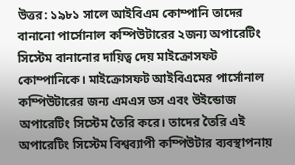উত্তর: ১৯৮১ সালে আইবিএম কোম্পানি তাদের বানানো পার্সোনাল কম্পিউটারের ২জন্য অপারেটিং সিস্টেম বানানোর দায়িত্ব দেয় মাইক্রোসফট কোম্পানিকে। মাইক্রোসফট আইবিএমের পার্সোনাল কম্পিউটারের জন্য এমএস ডস এবং উইন্ডোজ অপারেটিং সিস্টেম তৈরি করে। তাদের তৈরি এই অপারেটিং সিস্টেম বিশ্বব্যাপী কম্পিউটার ব্যবস্থাপনায়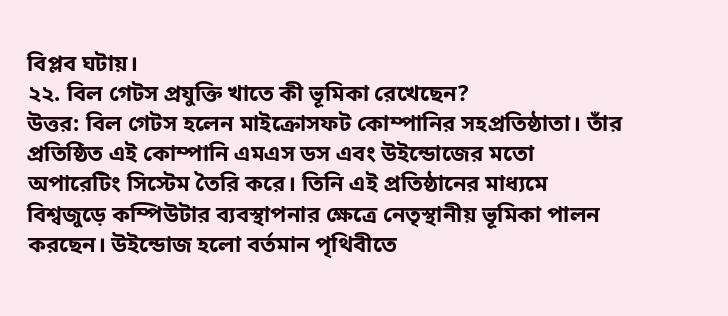বিপ্লব ঘটায়।
২২. বিল গেটস প্রযুক্তি খাতে কী ভূমিকা রেখেছেন?
উত্তর: বিল গেটস হলেন মাইক্রোসফট কোম্পানির সহপ্রতিষ্ঠাতা। তাঁর প্রতিষ্ঠিত এই কোম্পানি এমএস ডস এবং উইন্ডোজের মতো অপারেটিং সিস্টেম তৈরি করে। তিনি এই প্রতিষ্ঠানের মাধ্যমে বিশ্বজুড়ে কম্পিউটার ব্যবস্থাপনার ক্ষেত্রে নেতৃস্থানীয় ভূমিকা পালন করছেন। উইন্ডোজ হলো বর্তমান পৃথিবীতে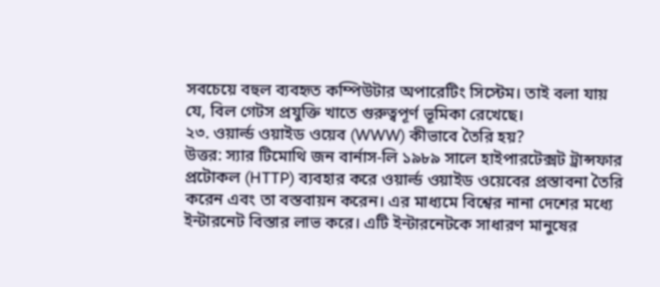সবচেয়ে বহুল ব্যবহৃত কম্পিউটার অপারেটিং সিস্টেম। তাই বলা যায় যে, বিল গেটস প্রযুক্তি খাতে গুরুত্বপূর্ণ ভূমিকা রেখেছে।
২৩. ওয়ার্ল্ড ওয়াইড ওয়েব (WWW) কীভাবে তৈরি হয়?
উত্তর: স্যার টিমোথি জন বার্নাস-লি ১৯৮৯ সালে হাইপারটেক্সট ট্রান্সফার প্রটোকল (HTTP) ব্যবহার করে ওয়ার্ল্ড ওয়াইড ওয়েবের প্রস্তাবনা তৈরি করেন এবং তা বস্তবায়ন করেন। এর মাধ্যমে বিশ্বের নানা দেশের মধ্যে ইন্টারনেট বিস্তার লাভ করে। এটি ইন্টারনেটকে সাধারণ মানুষের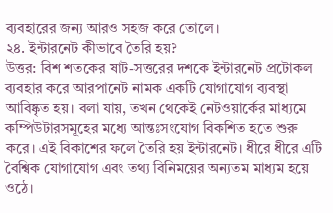ব্যবহারের জন্য আরও সহজ করে তোলে।
২৪. ইন্টারনেট কীভাবে তৈরি হয়?
উত্তর: বিশ শতকের ষাট-সত্তরের দশকে ইন্টারনেট প্রটোকল ব্যবহার করে আরপানেট নামক একটি যোগাযোগ ব্যবস্থা আবিষ্কৃত হয়। বলা যায়, তখন থেকেই নেটওয়ার্কের মাধ্যমে কম্পিউটারসমূহের মধ্যে আন্তঃসংযোগ বিকশিত হতে শুরু করে। এই বিকাশের ফলে তৈরি হয় ইন্টারনেট। ধীরে ধীরে এটি বৈশ্বিক যোগাযোগ এবং তথ্য বিনিময়ের অন্যতম মাধ্যম হয়ে ওঠে।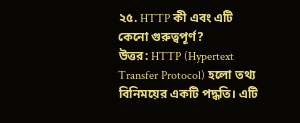২৫. HTTP কী এবং এটি কেনো গুরুত্বপূর্ণ?
উত্তর: HTTP (Hypertext Transfer Protocol) হলো তথ্য বিনিময়ের একটি পদ্ধতি। এটি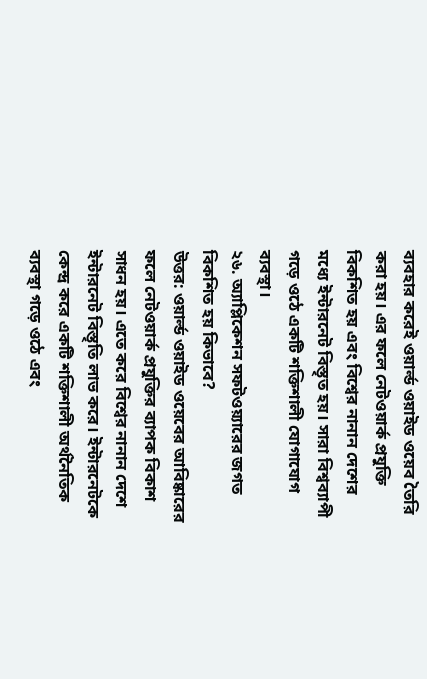ব্যবহার করেই ওয়ার্ল্ড ওয়াইড ওয়েব তৈরি করা হয়। এর ফলে নেটওয়ার্ক প্রযুক্তি বিকশিত হয় এবং বিশ্বের নানান দেশের মধ্যে ইন্টারনেট বিস্তৃত হয়। সারা বিশ্বব্যাপী গড়ে ওঠে একটি শক্তিশালী যোগাযোগ ব্যবস্থা।
২৬. অ্যাপ্লিকেশন সফটওয়্যারের জগত বিকশিত হয় কিভাবে?
উত্তর: ওয়ার্ল্ড ওয়াইড ওয়েবের আবিষ্কারের ফলে নেটওয়ার্ক প্রযুক্তির ব্যাপক বিকাশ সাধন হয়। এতে করে বিশ্বের নানান দেশে ইন্টারনেট বিস্তৃতি লাভ করে। ইন্টারনেটকে কেন্দ্র করে একটি শক্তিশালী অর্থনৈতিক ব্যবস্থা গড়ে ওঠে এবং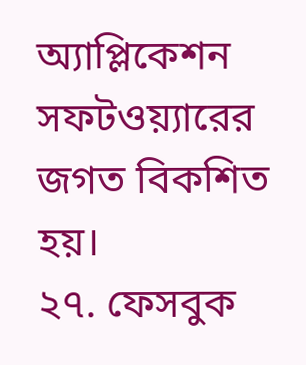অ্যাপ্লিকেশন সফটওয়্যারের জগত বিকশিত হয়।
২৭. ফেসবুক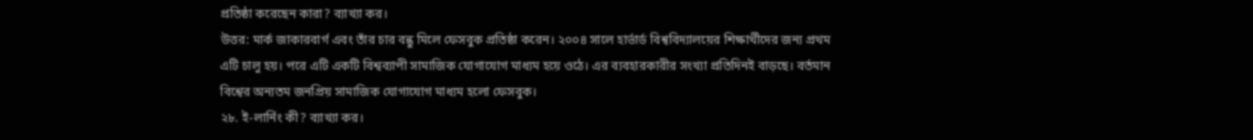প্রতিষ্ঠা করেছেন কারা? ব্যাখ্যা কর।
উত্তর: মার্ক জাকারবার্গ এবং তাঁর চার বন্ধু মিলে ফেসবুক প্রতিষ্ঠা করেন। ২০০৪ সালে হার্ভার্ড বিশ্ববিদ্যালয়ের শিক্ষার্থীদের জন্য প্রথম এটি চালু হয়। পরে এটি একটি বিশ্বব্যাপী সামাজিক যোগাযোগ মাধ্যম হয়ে ওঠে। এর ব্যবহারকারীর সংখ্যা প্রতিদিনই বাড়ছে। বর্তমান বিশ্বের অন্যতম জনপ্রিয় সামাজিক যোগাযোগ মাধ্যম হলো ফেসবুক।
২৮. ই-লার্নিং কী? ব্যাখ্যা কর।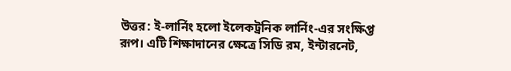উত্তর: ই-লার্নিং হলো ইলেকট্রনিক লার্নিং-এর সংক্ষিপ্ত রূপ। এটি শিক্ষাদানের ক্ষেত্রে সিডি রম, ইন্টারনেট,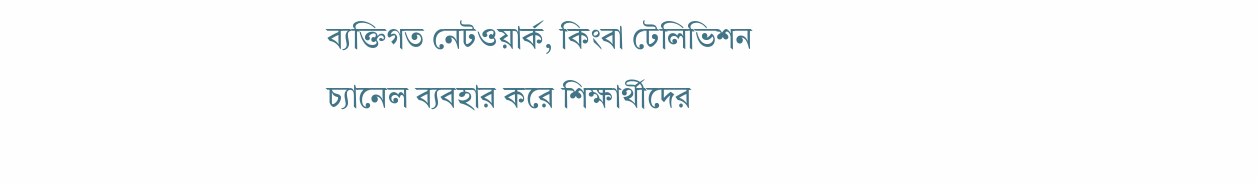ব্যক্তিগত নেটওয়ার্ক, কিংবা টেলিভিশন চ্যানেল ব্যবহার করে শিক্ষার্থীদের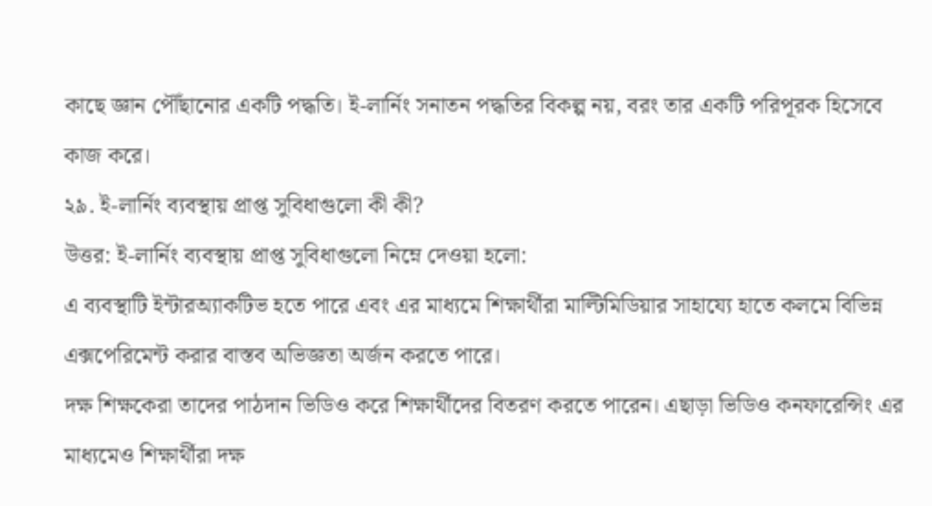কাছে জ্ঞান পৌঁছানোর একটি পদ্ধতি। ই-লার্নিং সনাতন পদ্ধতির বিকল্প নয়, বরং তার একটি পরিপূরক হিসেবে কাজ করে।
২৯. ই-লার্নিং ব্যবস্থায় প্রাপ্ত সুবিধাগুলো কী কী?
উত্তর: ই-লার্নিং ব্যবস্থায় প্রাপ্ত সুবিধাগুলো নিম্নে দেওয়া হলো:
এ ব্যবস্থাটি ইন্টারঅ্যাকটিভ হতে পারে এবং এর মাধ্যমে শিক্ষার্থীরা মাল্টিমিডিয়ার সাহায্যে হাতে কলমে বিভিন্ন এক্সপেরিমেন্ট করার বাস্তব অভিজ্ঞতা অর্জন করতে পারে।
দক্ষ শিক্ষকেরা তাদের পাঠদান ভিডিও করে শিক্ষার্থীদের বিতরণ করতে পারেন। এছাড়া ভিডিও কনফারেন্সিং এর মাধ্যমেও শিক্ষার্থীরা দক্ষ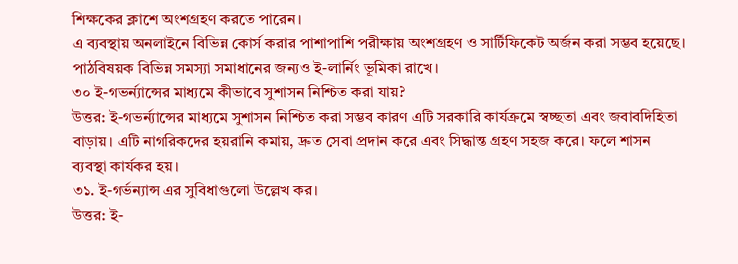শিক্ষকের ক্লাশে অংশগ্রহণ করতে পারেন।
এ ব্যবস্থায় অনলাইনে বিভিন্ন কোর্স করার পাশাপাশি পরীক্ষায় অংশগ্রহণ ও সার্টিফিকেট অর্জন করা সম্ভব হয়েছে।
পাঠবিষয়ক বিভিন্ন সমস্যা সমাধানের জন্যও ই-লার্নিং ভূমিকা রাখে।
৩০ ই-গভর্ন্যান্সের মাধ্যমে কীভাবে সুশাসন নিশ্চিত করা যায়?
উত্তর: ই-গভর্ন্যান্সের মাধ্যমে সুশাসন নিশ্চিত করা সম্ভব কারণ এটি সরকারি কার্যক্রমে স্বচ্ছতা এবং জবাবদিহিতা বাড়ায়। এটি নাগরিকদের হয়রানি কমায়, দ্রুত সেবা প্রদান করে এবং সিদ্ধান্ত গ্রহণ সহজ করে। ফলে শাসন ব্যবস্থা কার্যকর হয়।
৩১. ই-গর্ভন্যান্স এর সুবিধাগুলো উল্লেখ কর।
উত্তর: ই-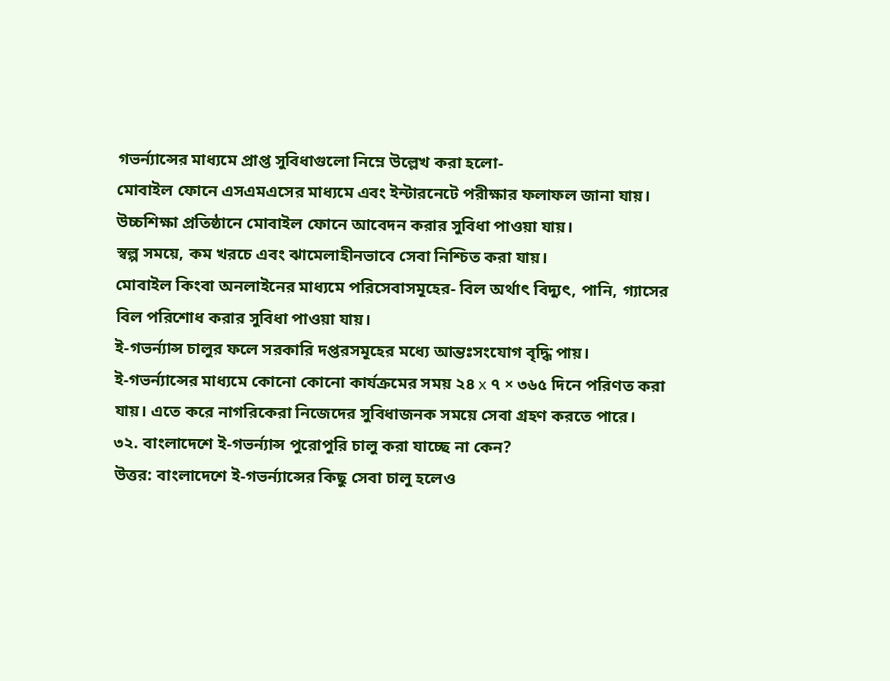গভর্ন্যান্সের মাধ্যমে প্রাপ্ত সুবিধাগুলো নিম্নে উল্লেখ করা হলো-
মোবাইল ফোনে এসএমএসের মাধ্যমে এবং ইন্টারনেটে পরীক্ষার ফলাফল জানা যায়।
উচ্চশিক্ষা প্রতিষ্ঠানে মোবাইল ফোনে আবেদন করার সুবিধা পাওয়া যায়।
স্বল্প সময়ে, কম খরচে এবং ঝামেলাহীনভাবে সেবা নিশ্চিত করা যায়।
মোবাইল কিংবা অনলাইনের মাধ্যমে পরিসেবাসমূহের- বিল অর্থাৎ বিদ্যুৎ, পানি, গ্যাসের বিল পরিশোধ করার সুবিধা পাওয়া যায়।
ই-গভর্ন্যান্স চালুর ফলে সরকারি দপ্তরসমূহের মধ্যে আন্তঃসংযোগ বৃদ্ধি পায়।
ই-গভর্ন্যান্সের মাধ্যমে কোনো কোনো কার্যক্রমের সময় ২৪ x ৭ × ৩৬৫ দিনে পরিণত করা যায়। এতে করে নাগরিকেরা নিজেদের সুবিধাজনক সময়ে সেবা গ্রহণ করতে পারে।
৩২. বাংলাদেশে ই-গভর্ন্যান্স পুরোপুরি চালু করা যাচ্ছে না কেন?
উত্তর: বাংলাদেশে ই-গভর্ন্যান্সের কিছু সেবা চালু হলেও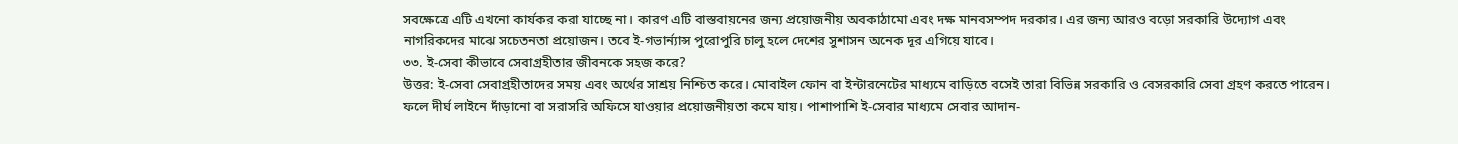সবক্ষেত্রে এটি এখনো কার্যকর করা যাচ্ছে না। কারণ এটি বাস্তবায়নের জন্য প্রয়োজনীয় অবকাঠামো এবং দক্ষ মানবসম্পদ দরকার। এর জন্য আরও বড়ো সরকারি উদ্যোগ এবং নাগরিকদের মাঝে সচেতনতা প্রয়োজন। তবে ই-গভার্ন্যান্স পুরোপুরি চালু হলে দেশের সুশাসন অনেক দূর এগিয়ে যাবে।
৩৩. ই-সেবা কীভাবে সেবাগ্রহীতার জীবনকে সহজ করে?
উত্তর: ই-সেবা সেবাগ্রহীতাদের সময় এবং অর্থের সাশ্রয় নিশ্চিত করে। মোবাইল ফোন বা ইন্টারনেটের মাধ্যমে বাড়িতে বসেই তারা বিভিন্ন সরকারি ও বেসরকারি সেবা গ্রহণ করতে পারেন। ফলে দীর্ঘ লাইনে দাঁড়ানো বা সরাসরি অফিসে যাওয়ার প্রয়োজনীয়তা কমে যায়। পাশাপাশি ই-সেবার মাধ্যমে সেবার আদান-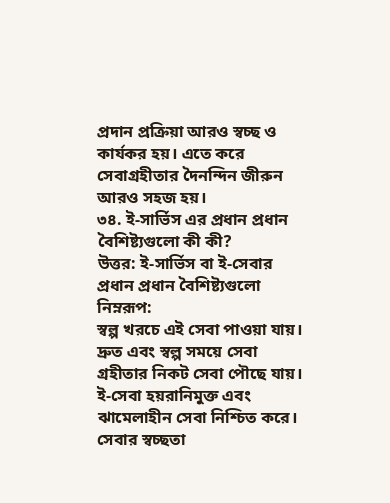প্রদান প্রক্রিয়া আরও স্বচ্ছ ও কার্যকর হয়। এতে করে সেবাগ্রহীতার দৈনন্দিন জীরুন আরও সহজ হয়।
৩৪. ই-সার্ভিস এর প্রধান প্রধান বৈশিষ্ট্যগুলো কী কী?
উত্তর: ই-সার্ভিস বা ই-সেবার প্রধান প্রধান বৈশিষ্ট্যগুলো নিম্নরূপ:
স্বল্প খরচে এই সেবা পাওয়া যায়।
দ্রুত এবং স্বল্প সময়ে সেবা গ্রহীতার নিকট সেবা পৌছে যায়।
ই-সেবা হয়রানিমুক্ত এবং ঝামেলাহীন সেবা নিশ্চিত করে।
সেবার স্বচ্ছতা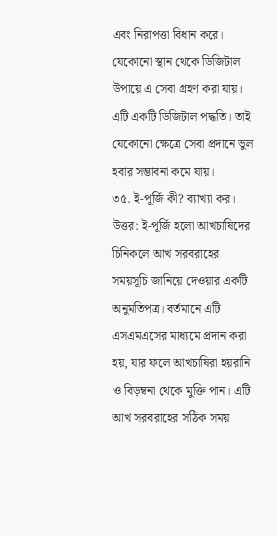এবং নিরাপত্তা বিধান করে।
যেকোনো স্থান থেকে ডিজিটাল উপায়ে এ সেবা গ্রহণ করা যায়।
এটি একটি ডিজিটাল পদ্ধতি। তাই যেকোনো ক্ষেত্রে সেবা প্রদানে ভুল হবার সম্ভাবনা কমে যায়।
৩৫. ই-পূর্জি কী? ব্যাখ্যা কর।
উত্তর: ই-পূর্জি হলো আখচাষিদের চিনিকলে আখ সরবরাহের সময়সূচি জানিয়ে দেওয়ার একটি অনুমতিপত্র। বর্তমানে এটি এসএমএসের মাধ্যমে প্রদান করা হয়, যার ফলে আখচাষিরা হয়রানি ও বিড়ম্বনা থেকে মুক্তি পান। এটি আখ সরবরাহের সঠিক সময়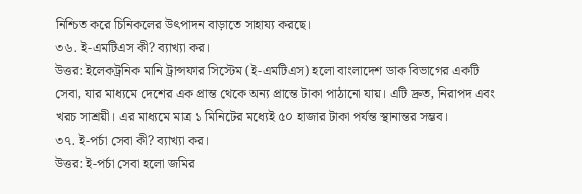নিশ্চিত করে চিনিকলের উৎপাদন বাড়াতে সাহায্য করছে।
৩৬. ই-এমটিএস কী? ব্যাখ্যা কর।
উত্তর: ইলেকট্রনিক মানি ট্রান্সফার সিস্টেম (ই-এমটিএস) হলো বাংলাদেশ ডাক বিভাগের একটি সেবা, যার মাধ্যমে দেশের এক প্রান্ত থেকে অন্য প্রান্তে টাকা পাঠানো যায়। এটি দ্রুত, নিরাপদ এবং খরচ সাশ্রয়ী। এর মাধ্যমে মাত্র ১ মিনিটের মধ্যেই ৫০ হাজার টাকা পর্যন্ত স্থানান্তর সম্ভব।
৩৭. ই-পর্চা সেবা কী? ব্যাখ্যা কর।
উত্তর: ই-পর্চা সেবা হলো জমির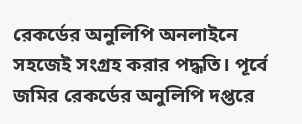রেকর্ডের অনুলিপি অনলাইনে সহজেই সংগ্রহ করার পদ্ধতি। পূর্বে জমির রেকর্ডের অনুলিপি দপ্তরে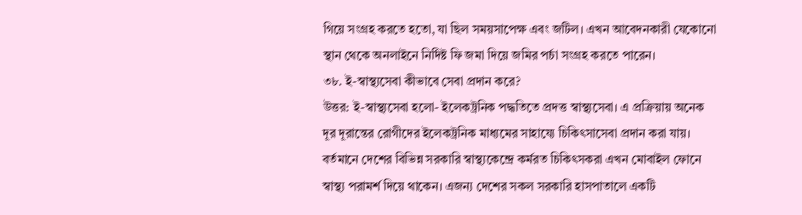গিয়ে সংগ্রহ করতে হতো, যা ছিল সময়সাপেক্ষ এবং জটিল। এখন আবেদনকারী যেকোনো স্থান থেকে অনলাইনে নির্দিষ্ট ফি জমা দিয়ে জমির পর্চা সংগ্রহ করতে পারেন।
৩৮. ই-স্বাস্থ্যসেবা কীভাবে সেবা প্রদান করে?
উত্তর: ই-স্বাস্থ্যসেবা হলো- ইলেকট্রনিক পদ্ধতিতে প্রদত্ত স্বাস্থ্যসেবা। এ প্রক্রিয়ায় অনেক দূর দূরান্তের রোগীদের ইলেকট্রনিক মাধ্যমের সাহায্যে চিকিৎসাসেবা প্রদান করা যায়। বর্তমানে দেশের বিভিন্ন সরকারি স্বাস্থ্যকেন্দ্রে কর্মরত চিকিৎসকরা এখন মোবাইল ফোনে স্বাস্থ্য পরামর্শ দিয়ে থাকেন। এজন্য দেশের সকল সরকারি হাসপাতালে একটি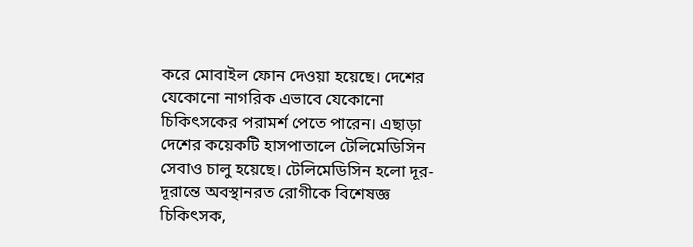করে মোবাইল ফোন দেওয়া হয়েছে। দেশের যেকোনো নাগরিক এভাবে যেকোনো চিকিৎসকের পরামর্শ পেতে পারেন। এছাড়া দেশের কয়েকটি হাসপাতালে টেলিমেডিসিন সেবাও চালু হয়েছে। টেলিমেডিসিন হলো দূর-দূরান্তে অবস্থানরত রোগীকে বিশেষজ্ঞ চিকিৎসক,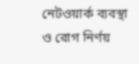নেটওয়ার্ক ব্যবস্থা ও রোগ নির্ণয়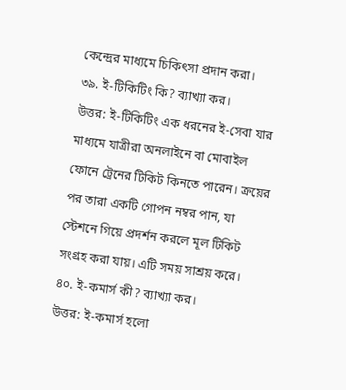কেন্দ্রের মাধ্যমে চিকিৎসা প্রদান করা।
৩৯. ই-টিকিটিং কি? ব্যাখ্যা কর।
উত্তর: ই-টিকিটিং এক ধরনের ই-সেবা যার মাধ্যমে যাত্রীরা অনলাইনে বা মোবাইল ফোনে ট্রেনের টিকিট কিনতে পারেন। ক্রয়ের পর তারা একটি গোপন নম্বর পান, যা স্টেশনে গিয়ে প্রদর্শন করলে মূল টিকিট সংগ্রহ করা যায়। এটি সময় সাশ্রয় করে।
৪০. ই-কমার্স কী? ব্যাখ্যা কর।
উত্তর: ই-কমার্স হলো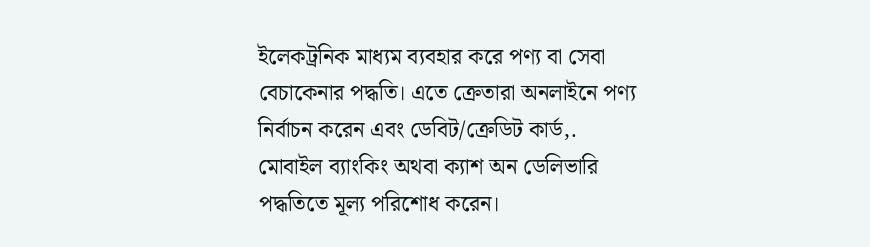ইলেকট্রনিক মাধ্যম ব্যবহার করে পণ্য বা সেবা বেচাকেনার পদ্ধতি। এতে ক্রেতারা অনলাইনে পণ্য নির্বাচন করেন এবং ডেবিট/ক্রেডিট কার্ড,. মোবাইল ব্যাংকিং অথবা ক্যাশ অন ডেলিভারি পদ্ধতিতে মূল্য পরিশোধ করেন।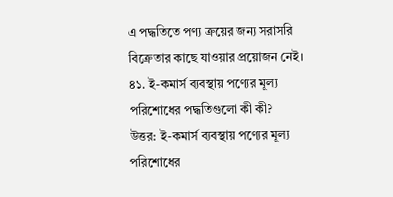এ পদ্ধতিতে পণ্য ক্রয়ের জন্য সরাসরি বিক্রেতার কাছে যাওয়ার প্রয়োজন নেই।
৪১. ই-কমার্স ব্যবস্থায় পণ্যের মূল্য পরিশোধের পদ্ধতিগুলো কী কী?
উত্তর: ই-কমার্স ব্যবস্থায় পণ্যের মূল্য পরিশোধের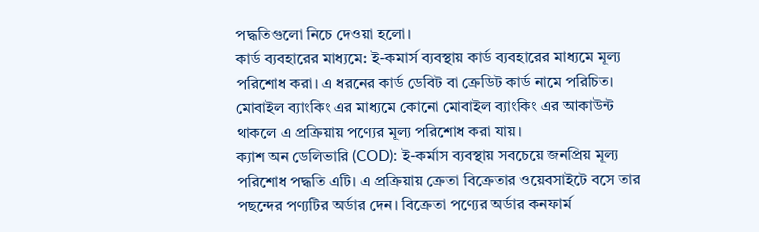পদ্ধতিগুলো নিচে দেওয়া হলো।
কার্ড ব্যবহারের মাধ্যমে: ই-কমার্স ব্যবস্থায় কার্ড ব্যবহারের মাধ্যমে মূল্য পরিশোধ করা। এ ধরনের কার্ড ডেবিট বা ক্রেডিট কার্ড নামে পরিচিত।
মোবাইল ব্যাংকিং এর মাধ্যমে কোনো মোবাইল ব্যাংকিং এর আকাউন্ট থাকলে এ প্রক্রিয়ায় পণ্যের মূল্য পরিশোধ করা যায়।
ক্যাশ অন ডেলিভারি (COD): ই-কর্মাস ব্যবস্থায় সবচেয়ে জনপ্রিয় মূল্য পরিশোধ পদ্ধতি এটি। এ প্রক্রিয়ায় ক্রেতা বিক্রেতার ওয়েবসাইটে বসে তার পছন্দের পণ্যটির অর্ডার দেন। বিক্রেতা পণ্যের অর্ডার কনফার্ম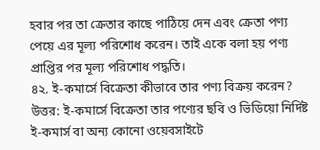হবার পর তা ক্রেতার কাছে পাঠিয়ে দেন এবং ক্রেতা পণ্য পেয়ে এর মূল্য পরিশোধ করেন। তাই একে বলা হয় পণ্য প্রাপ্তির পর মূল্য পরিশোধ পদ্ধতি।
৪২. ই-কমার্সে বিক্রেতা কীভাবে তার পণ্য বিক্রয় করেন?
উত্তর: ই-কমার্সে বিক্রেতা তার পণ্যের ছবি ও ভিডিয়ো নির্দিষ্ট ই-কমার্স বা অন্য কোনো ওয়েবসাইটে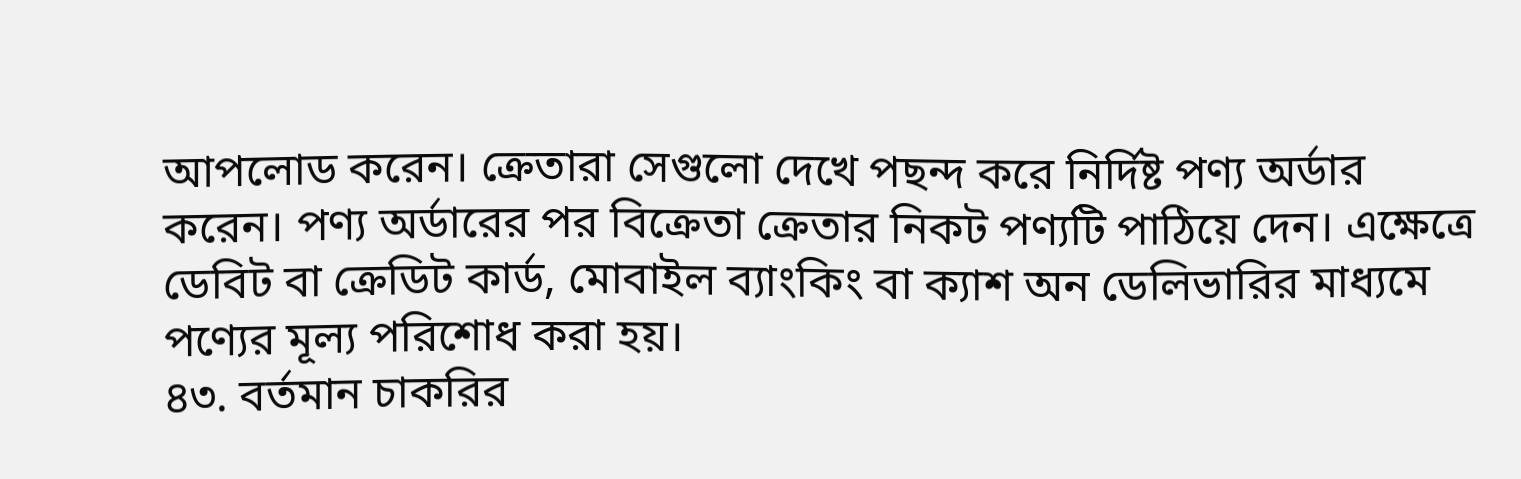আপলোড করেন। ক্রেতারা সেগুলো দেখে পছন্দ করে নির্দিষ্ট পণ্য অর্ডার করেন। পণ্য অর্ডারের পর বিক্রেতা ক্রেতার নিকট পণ্যটি পাঠিয়ে দেন। এক্ষেত্রে ডেবিট বা ক্রেডিট কার্ড, মোবাইল ব্যাংকিং বা ক্যাশ অন ডেলিভারির মাধ্যমে পণ্যের মূল্য পরিশোধ করা হয়।
৪৩. বর্তমান চাকরির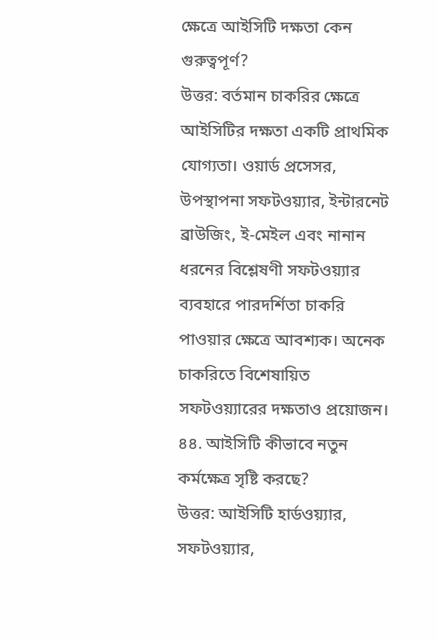ক্ষেত্রে আইসিটি দক্ষতা কেন গুরুত্বপূর্ণ?
উত্তর: বর্তমান চাকরির ক্ষেত্রে আইসিটির দক্ষতা একটি প্রাথমিক যোগ্যতা। ওয়ার্ড প্রসেসর, উপস্থাপনা সফটওয়্যার, ইন্টারনেট ব্রাউজিং, ই-মেইল এবং নানান ধরনের বিশ্লেষণী সফটওয়্যার ব্যবহারে পারদর্শিতা চাকরি পাওয়ার ক্ষেত্রে আবশ্যক। অনেক চাকরিতে বিশেষায়িত সফটওয়্যারের দক্ষতাও প্রয়োজন।
৪৪. আইসিটি কীভাবে নতুন কর্মক্ষেত্র সৃষ্টি করছে?
উত্তর: আইসিটি হার্ডওয়্যার, সফটওয়্যার,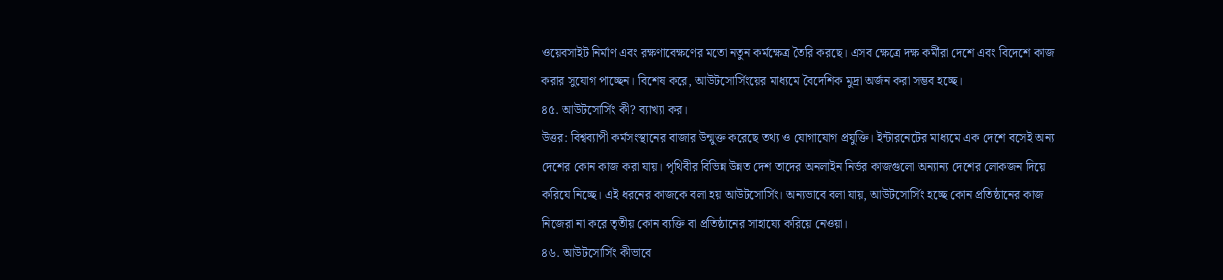ওয়েবসাইট নির্মাণ এবং রক্ষণাবেক্ষণের মতো নতুন কর্মক্ষেত্র তৈরি করছে। এসব ক্ষেত্রে দক্ষ কর্মীরা দেশে এবং বিদেশে কাজ করার সুযোগ পাচ্ছেন। বিশেষ করে, আউটসোর্সিংয়ের মাধ্যমে বৈদেশিক মুদ্রা অর্জন করা সম্ভব হচ্ছে।
৪৫. আউটসোর্সিং কী? ব্যাখ্যা কর।
উত্তর: বিশ্বব্যাপী কর্মসংস্থানের বাজার উন্মুক্ত করেছে তথ্য ও যোগাযোগ প্রযুক্তি। ইন্টারনেটের মাধ্যমে এক দেশে বসেই অন্য দেশের কোন কাজ করা যায়। পৃথিবীর বিভিন্ন উন্নত দেশ তাদের অনলাইন নির্ভর কাজগুলো অন্যান্য দেশের লোকজন দিয়ে করিযে নিচ্ছে। এই ধরনের কাজকে বলা হয় আউটসোর্সিং। অন্যভাবে বলা যায়, আউটসোর্সিং হচ্ছে কোন প্রতিষ্ঠানের কাজ নিজেরা না করে তৃতীয় কোন ব্যক্তি বা প্রতিষ্ঠানের সাহায্যে করিয়ে নেওয়া।
৪৬. আউটসোর্সিং কীভাবে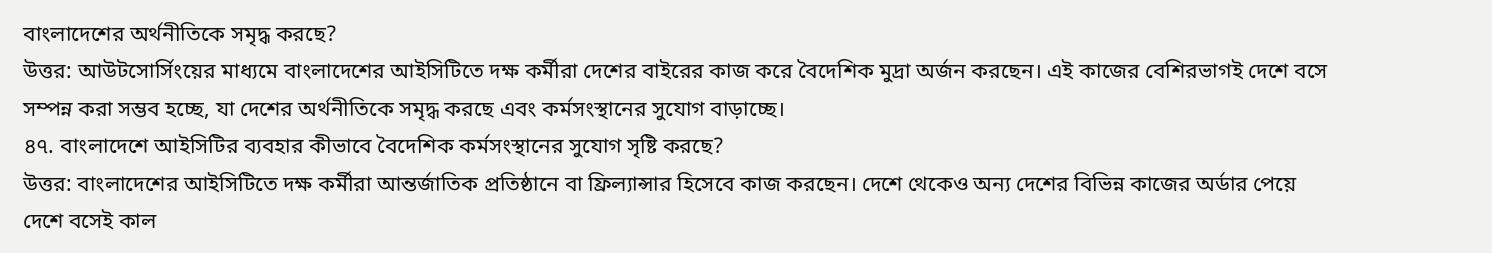বাংলাদেশের অর্থনীতিকে সমৃদ্ধ করছে?
উত্তর: আউটসোর্সিংয়ের মাধ্যমে বাংলাদেশের আইসিটিতে দক্ষ কর্মীরা দেশের বাইরের কাজ করে বৈদেশিক মুদ্রা অর্জন করছেন। এই কাজের বেশিরভাগই দেশে বসে সম্পন্ন করা সম্ভব হচ্ছে, যা দেশের অর্থনীতিকে সমৃদ্ধ করছে এবং কর্মসংস্থানের সুযোগ বাড়াচ্ছে।
৪৭. বাংলাদেশে আইসিটির ব্যবহার কীভাবে বৈদেশিক কর্মসংস্থানের সুযোগ সৃষ্টি করছে?
উত্তর: বাংলাদেশের আইসিটিতে দক্ষ কর্মীরা আন্তর্জাতিক প্রতিষ্ঠানে বা ফ্রিল্যান্সার হিসেবে কাজ করছেন। দেশে থেকেও অন্য দেশের বিভিন্ন কাজের অর্ডার পেয়ে দেশে বসেই কাল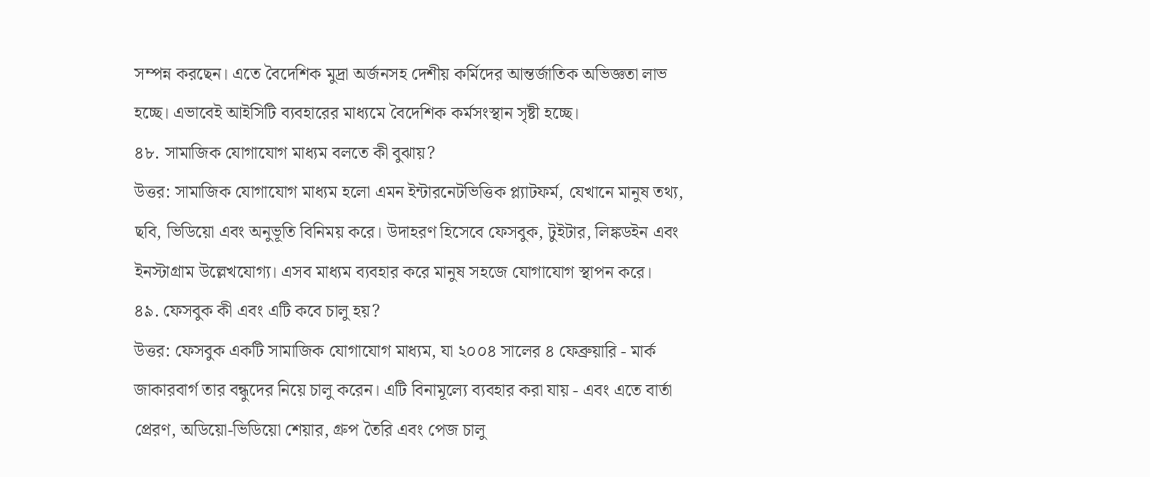সম্পন্ন করছেন। এতে বৈদেশিক মুদ্রা অর্জনসহ দেশীয় কর্মিদের আন্তর্জাতিক অভিজ্ঞতা লাভ হচ্ছে। এভাবেই আইসিটি ব্যবহারের মাধ্যমে বৈদেশিক কর্মসংস্থান সৃষ্টী হচ্ছে।
৪৮. সামাজিক যোগাযোগ মাধ্যম বলতে কী বুঝায়?
উত্তর: সামাজিক যোগাযোগ মাধ্যম হলো এমন ইন্টারনেটভিত্তিক প্ল্যাটফর্ম, যেখানে মানুষ তথ্য, ছবি, ভিডিয়ো এবং অনুভূতি বিনিময় করে। উদাহরণ হিসেবে ফেসবুক, টুইটার, লিঙ্কডইন এবং ইনস্টাগ্রাম উল্লেখযোগ্য। এসব মাধ্যম ব্যবহার করে মানুষ সহজে যোগাযোগ স্থাপন করে।
৪৯. ফেসবুক কী এবং এটি কবে চালু হয়?
উত্তর: ফেসবুক একটি সামাজিক যোগাযোগ মাধ্যম, যা ২০০৪ সালের ৪ ফেব্রুয়ারি - মার্ক জাকারবার্গ তার বন্ধুদের নিয়ে চালু করেন। এটি বিনামূল্যে ব্যবহার করা যায় - এবং এতে বার্তা প্রেরণ, অডিয়ো-ভিডিয়ো শেয়ার, গ্রুপ তৈরি এবং পেজ চালু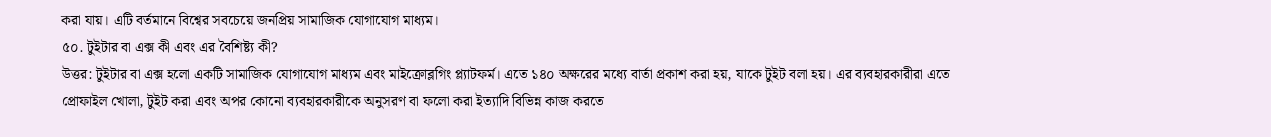করা যায়। এটি বর্তমানে বিশ্বের সবচেয়ে জনপ্রিয় সামাজিক যোগাযোগ মাধ্যম।
৫০. টুইটার বা এক্স কী এবং এর বৈশিষ্ট্য কী?
উত্তর: টুইটার বা এক্স হলো একটি সামাজিক যোগাযোগ মাধ্যম এবং মাইক্রোব্লগিং প্ল্যাটফর্ম। এতে ১৪০ অক্ষরের মধ্যে বার্তা প্রকাশ করা হয়, যাকে টুইট বলা হয়। এর ব্যবহারকারীরা এতে প্রোফাইল খোলা, টুইট করা এবং অপর কোনো ব্যবহারকারীকে অনুসরণ বা ফলো করা ইত্যাদি বিভিন্ন কাজ করতে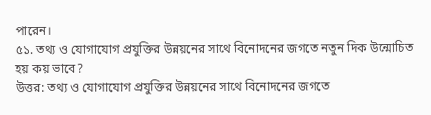পারেন।
৫১. তথ্য ও যোগাযোগ প্রযুক্তির উন্নয়নের সাথে বিনোদনের জগতে নতুন দিক উন্মোচিত হয় কয় ভাবে?
উত্তর: তথ্য ও যোগাযোগ প্রযুক্তির উন্নয়নের সাথে বিনোদনের জগতে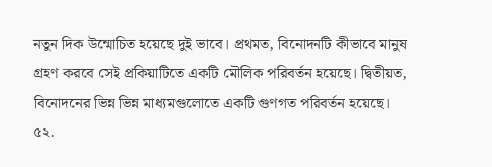নতুন দিক উন্মোচিত হয়েছে দুই ভাবে। প্রথমত, বিনোদনটি কীভাবে মানুষ গ্রহণ করবে সেই প্রকিয়াটিতে একটি মৌলিক পরিবর্তন হয়েছে। দ্বিতীয়ত, বিনোদনের ভিন্ন ভিন্ন মাধ্যমগুলোতে একটি গুণগত পরিবর্তন হয়েছে।
৫২.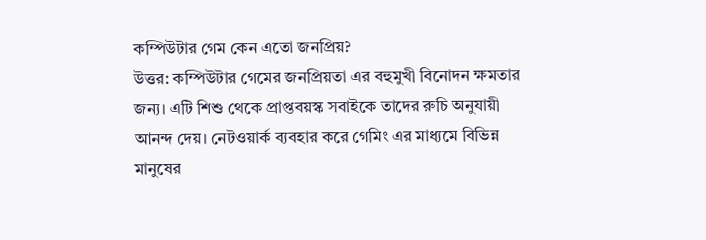কম্পিউটার গেম কেন এতো জনপ্রিয়?
উত্তর: কম্পিউটার গেমের জনপ্রিয়তা এর বহুমুখী বিনোদন ক্ষমতার জন্য। এটি শিশু থেকে প্রাপ্তবয়স্ক সবাইকে তাদের রুচি অনুযায়ী আনন্দ দেয়। নেটওয়ার্ক ব্যবহার করে গেমিং এর মাধ্যমে বিভিন্ন মানুষের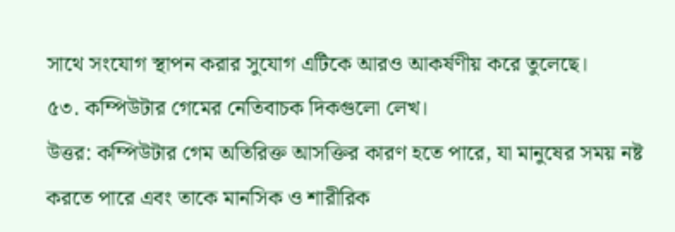সাথে সংযোগ স্থাপন করার সুযোগ এটিকে আরও আকর্ষণীয় করে তুলেছে।
৫৩. কম্পিউটার গেমের নেতিবাচক দিকগুলো লেখ।
উত্তর: কম্পিউটার গেম অতিরিক্ত আসক্তির কারণ হতে পারে, যা মানুষের সময় নষ্ট করতে পারে এবং তাকে মানসিক ও শারীরিক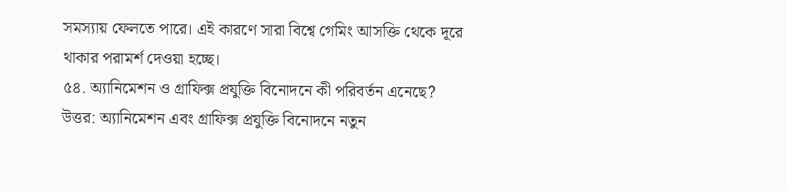সমস্যায় ফেলতে পারে। এই কারণে সারা বিশ্বে গেমিং আসক্তি থেকে দূরে থাকার পরামর্শ দেওয়া হচ্ছে।
৫৪. অ্যানিমেশন ও গ্রাফিক্স প্রযুক্তি বিনোদনে কী পরিবর্তন এনেছে?
উত্তর: অ্যানিমেশন এবং গ্রাফিক্স প্রযুক্তি বিনোদনে নতুন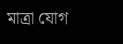মাত্রা যোগ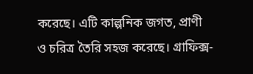করেছে। এটি কাল্পনিক জগত, প্রাণী ও চরিত্র তৈরি সহজ করেছে। গ্রাফিক্স-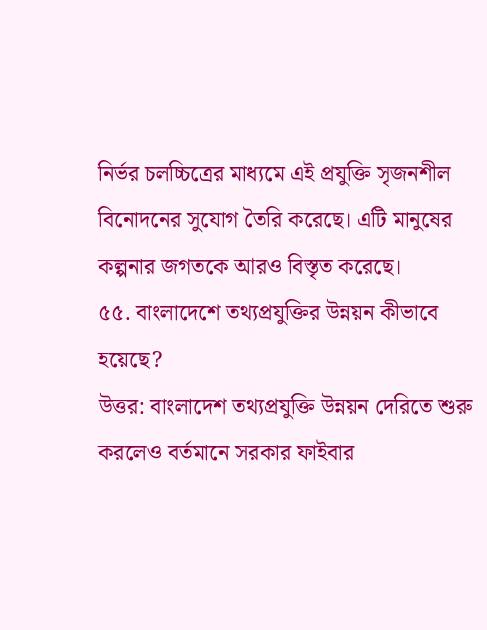নির্ভর চলচ্চিত্রের মাধ্যমে এই প্রযুক্তি সৃজনশীল বিনোদনের সুযোগ তৈরি করেছে। এটি মানুষের কল্পনার জগতকে আরও বিস্তৃত করেছে।
৫৫. বাংলাদেশে তথ্যপ্রযুক্তির উন্নয়ন কীভাবে হয়েছে?
উত্তর: বাংলাদেশ তথ্যপ্রযুক্তি উন্নয়ন দেরিতে শুরু করলেও বর্তমানে সরকার ফাইবার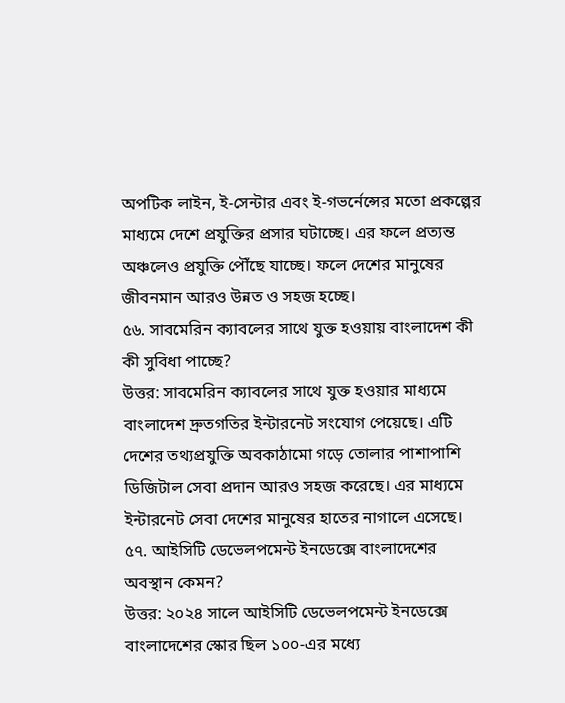অপটিক লাইন, ই-সেন্টার এবং ই-গভর্নেন্সের মতো প্রকল্পের মাধ্যমে দেশে প্রযুক্তির প্রসার ঘটাচ্ছে। এর ফলে প্রত্যন্ত অঞ্চলেও প্রযুক্তি পৌঁছে যাচ্ছে। ফলে দেশের মানুষের জীবনমান আরও উন্নত ও সহজ হচ্ছে।
৫৬. সাবমেরিন ক্যাবলের সাথে যুক্ত হওয়ায় বাংলাদেশ কী কী সুবিধা পাচ্ছে?
উত্তর: সাবমেরিন ক্যাবলের সাথে যুক্ত হওয়ার মাধ্যমে বাংলাদেশ দ্রুতগতির ইন্টারনেট সংযোগ পেয়েছে। এটি দেশের তথ্যপ্রযুক্তি অবকাঠামো গড়ে তোলার পাশাপাশি ডিজিটাল সেবা প্রদান আরও সহজ করেছে। এর মাধ্যমে ইন্টারনেট সেবা দেশের মানুষের হাতের নাগালে এসেছে।
৫৭. আইসিটি ডেভেলপমেন্ট ইনডেক্সে বাংলাদেশের অবস্থান কেমন?
উত্তর: ২০২৪ সালে আইসিটি ডেভেলপমেন্ট ইনডেক্সে বাংলাদেশের স্কোর ছিল ১০০-এর মধ্যে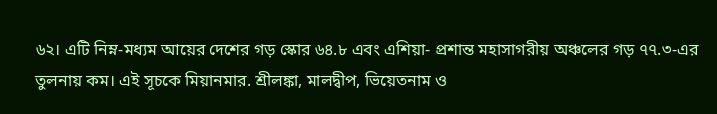৬২। এটি নিম্ন-মধ্যম আয়ের দেশের গড় স্কোর ৬৪.৮ এবং এশিয়া- প্রশান্ত মহাসাগরীয় অঞ্চলের গড় ৭৭.৩-এর তুলনায় কম। এই সূচকে মিয়ানমার. শ্রীলঙ্কা, মালদ্বীপ, ভিয়েতনাম ও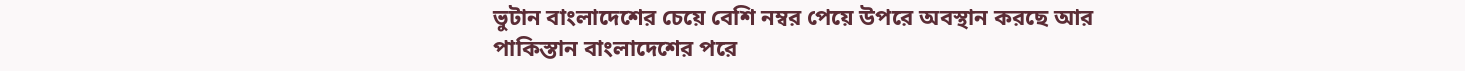ভুটান বাংলাদেশের চেয়ে বেশি নম্বর পেয়ে উপরে অবস্থান করছে আর পাকিস্তান বাংলাদেশের পরে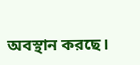অবস্থান করছে।